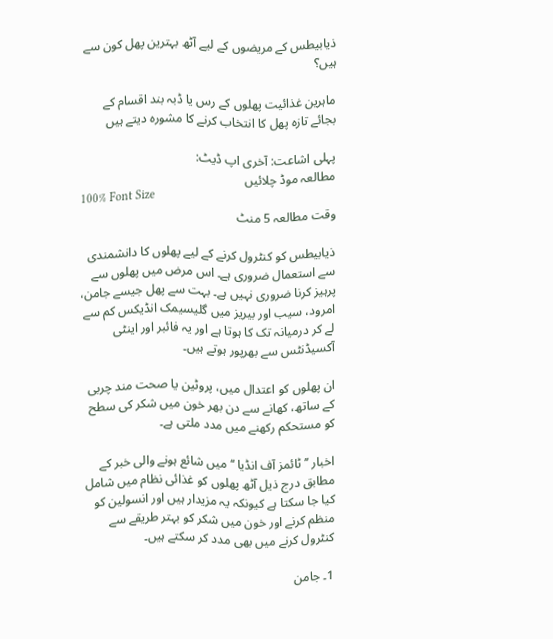ذیابیطس کے مریضوں کے لیے آٹھ بہترین پھل کون سے ہیں؟

ماہرین غذائیت پھلوں کے رس یا ڈبہ بند اقسام کے بجائے تازہ پھل کا انتخاب کرنے کا مشورہ دیتے ہیں

پہلی اشاعت: آخری اپ ڈیٹ:
مطالعہ موڈ چلائیں
100% Font Size
وقت مطالعہ 5 منٹ

ذیابیطس کو کنٹرول کرنے کے لیے پھلوں کا دانشمندی سے استعمال ضروری ہے۔ اس مرض میں پھلوں سے پرہیز کرنا ضروری نہیں ہے۔ بہت سے پھل جیسے جامن، امرود، سیب اور بیریز میں گلیسیمک انڈیکس کم سے لے کر درمیانہ تک کا ہوتا ہے اور یہ فائبر اور اینٹی آکسیڈنٹس سے بھرپور ہوتے ہیں۔

ان پھلوں کو اعتدال میں، پروٹین یا صحت مند چربی کے ساتھ، کھانے سے دن بھر خون میں شکر کی سطح کو مستحکم رکھنے میں مدد ملتی ہے۔

اخبار ’’ ٹائمز آف انڈیا ‘‘ میں شائع ہونے والی خبر کے مطابق درج ذیل آٹھ پھلوں کو غذائی نظام میں شامل کیا جا سکتا ہے کیونکہ یہ مزیدار ہیں اور انسولین کو منظم کرنے اور خون میں شکر کو بہتر طریقے سے کنٹرول کرنے میں بھی مدد کر سکتے ہیں۔

1۔ جامن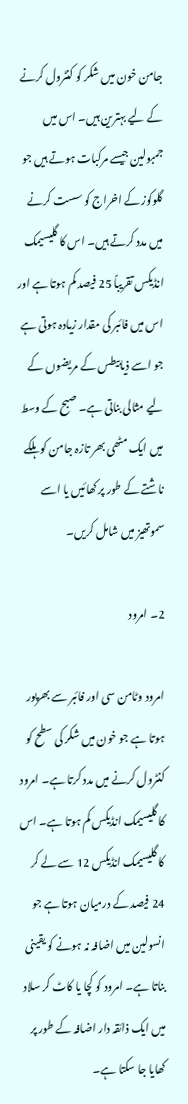جامن خون میں شکر کو کنٹرول کرنے کے لیے بہترین ہیں۔ اس میں جمبولین جیسے مرکبات ہوتے ہیں جو گلوکوز کے اخراج کو سست کرنے میں مدد کرتے ہیں۔ اس کا گلیسیمک انڈیکس تقریباً 25 فیصد کم ہوتا ہے اور اس میں فائبر کی مقدار زیادہ ہوتی ہے جو اسے ذیابیطس کے مریضوں کے لیے مثالی بناتی ہے۔ صبح کے وسط میں ایک مٹھی بھر تازہ جامن کو ہلکے ناشتے کے طور پر کھائیں یا اسے سموتھیز میں شامل کریں۔

2۔ امرود

امرود وٹامن سی اور فائبر سے بھرپور ہوتا ہے جو خون میں شکر کی سطح کو کنٹرول کرنے میں مدد کرتا ہے۔ امرود کا گلیسیمک انڈیکس کم ہوتا ہے۔ اس کا گلیسیمک انڈیکس 12 سے لے کر 24 فیصد کے درمیان ہوتا ہے جو انسولین میں اضافہ نہ ہونے کو یقینی بناتا ہے۔ امرود کو کچا یا کاٹ کر سلاد میں ایک ذائقہ دار اضافہ کے طور پر کھایا جا سکتا ہے۔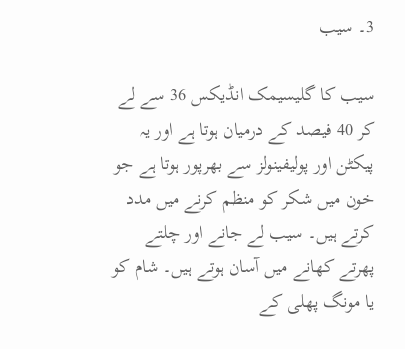3۔ سیب

سیب کا گلیسیمک انڈیکس 36 سے لے کر 40 فیصد کے درمیان ہوتا ہے اور یہ پیکٹن اور پولیفینولز سے بھرپور ہوتا ہے جو خون میں شکر کو منظم کرنے میں مدد کرتے ہیں۔ سیب لے جانے اور چلتے پھرتے کھانے میں آسان ہوتے ہیں۔ شام کو یا مونگ پھلی کے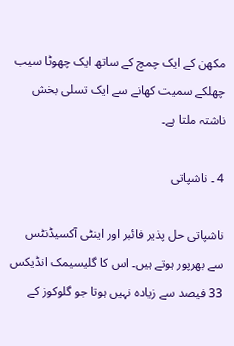مکھن کے ایک چمچ کے ساتھ ایک چھوٹا سیب چھلکے سمیت کھانے سے ایک تسلی بخش ناشتہ ملتا ہے۔

4 ۔ ناشپاتی

ناشپاتی حل پذیر فائبر اور اینٹی آکسیڈنٹس سے بھرپور ہوتے ہیں۔ اس کا گلیسیمک انڈیکس 33 فیصد سے زیادہ نہیں ہوتا جو گلوکوز کے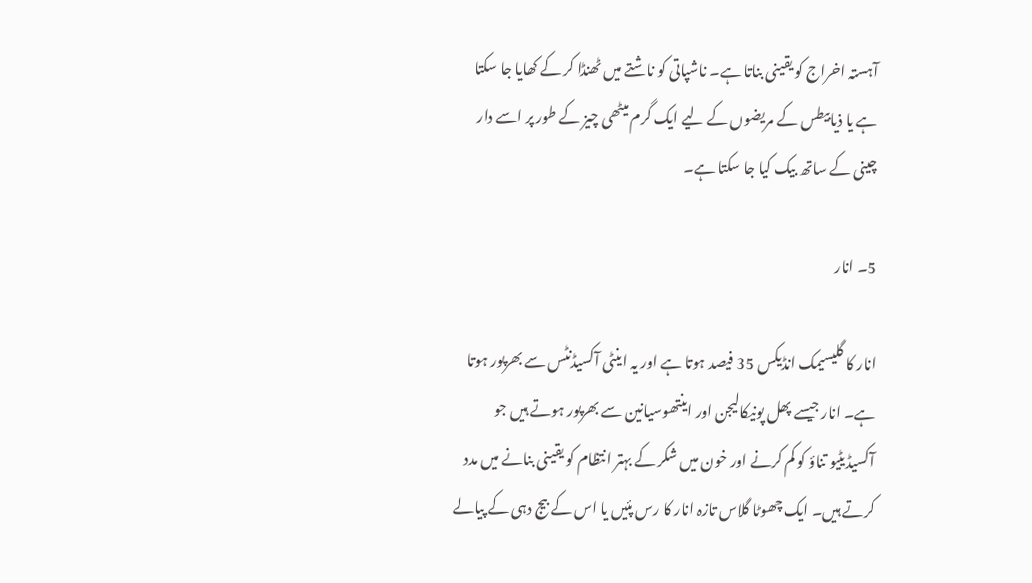آہستہ اخراج کو یقینی بناتا ہے۔ ناشپاتی کو ناشتے میں ٹھنڈا کر کے کھایا جا سکتا ہے یا ذیابیطس کے مریضوں کے لیے ایک گرم میٹھی چیز کے طور پر اسے دار چینی کے ساتھ بیک کیا جا سکتا ہے۔

5۔ انار

انار کا گلیسیمک انڈیکس 35 فیصد ہوتا ہے اور یہ اینٹی آکسیڈنٹس سے بھرپور ہوتا ہے۔ انار جیسے پھل پونیکالیجن اور اینتھوسیانین سے بھرپور ہوتے ہیں جو آکسیڈیٹیو تناؤ کو کم کرنے اور خون میں شکر کے بہتر انتظام کو یقینی بنانے میں مدد کرتے ہیں۔ ایک چھوٹا گلاس تازہ انار کا رس پئیں یا اس کے بیج دہی کے پیالے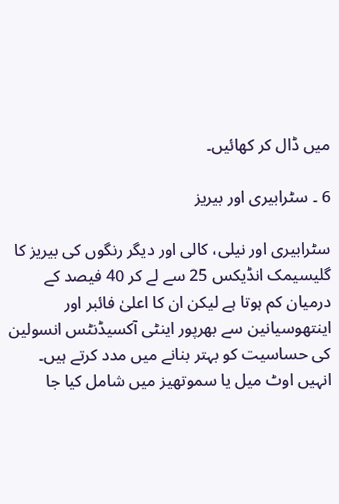میں ڈال کر کھائیں۔

6 ۔ سٹرابیری اور بیریز

سٹرابیری اور نیلی، کالی اور دیگر رنگوں کی بیریز کا گلیسیمک انڈیکس 25 سے لے کر 40 فیصد کے درمیان کم ہوتا ہے لیکن ان کا اعلیٰ فائبر اور اینتھوسیانین سے بھرپور اینٹی آکسیڈنٹس انسولین کی حساسیت کو بہتر بنانے میں مدد کرتے ہیں۔ انہیں اوٹ میل یا سموتھیز میں شامل کیا جا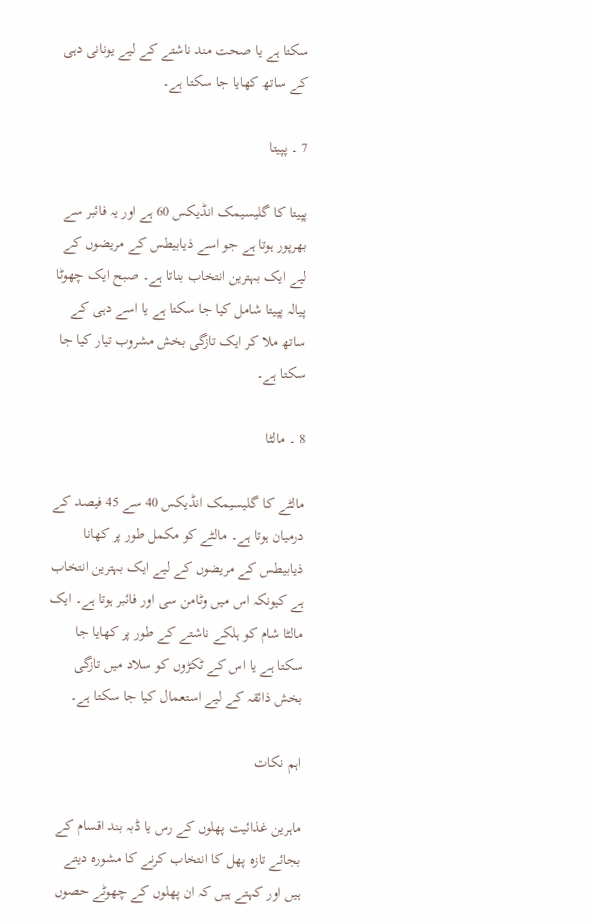سکتا ہے یا صحت مند ناشتے کے لیے یونانی دہی کے ساتھ کھایا جا سکتا ہے۔

7 ۔ پپیتا

پپیتا کا گلیسیمک انڈیکس 60 ہے اور یہ فائبر سے بھرپور ہوتا ہے جو اسے ذیابیطس کے مریضوں کے لیے ایک بہترین انتخاب بناتا ہے۔ صبح ایک چھوٹا پیالہ پپیتا شامل کیا جا سکتا ہے یا اسے دہی کے ساتھ ملا کر ایک تازگی بخش مشروب تیار کیا جا سکتا ہے۔

8 ۔ مالٹا

مالٹے کا گلیسیمک انڈیکس 40 سے 45 فیصد کے درمیان ہوتا ہے۔ مالٹے کو مکمل طور پر کھانا ذیابیطس کے مریضوں کے لیے ایک بہترین انتخاب ہے کیونکہ اس میں وٹامن سی اور فائبر ہوتا ہے۔ ایک مالٹا شام کو ہلکے ناشتے کے طور پر کھایا جا سکتا ہے یا اس کے ٹکڑوں کو سلاد میں تازگی بخش ذائقہ کے لیے استعمال کیا جا سکتا ہے۔

اہم نکات

ماہرین غذائیت پھلوں کے رس یا ڈبہ بند اقسام کے بجائے تازہ پھل کا انتخاب کرنے کا مشورہ دیتے ہیں اور کہتے ہیں کہ ان پھلوں کے چھوٹے حصوں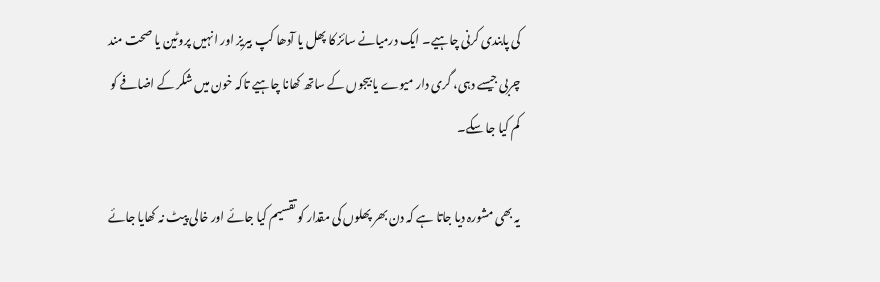کی پابندی کرنی چاہیے۔ ایک درمیانے سائز کا پھل یا آدھا کپ بیریز اور انہیں پروٹین یا صحت مند چربی جیسے دہی، گری دار میوے یا بیجوں کے ساتھ کھانا چاہیے تاکہ خون میں شکر کے اضافے کو کم کیا جا سکے۔

یہ بھی مشورہ دیا جاتا ہے کہ دن بھر پھلوں کی مقدار کو تقسیم کیا جائے اور خالی پیٹ نہ کھایا جائے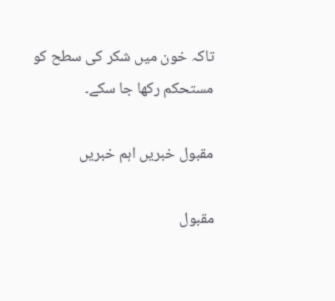تاکہ خون میں شکر کی سطح کو مستحکم رکھا جا سکے۔

مقبول خبریں اہم خبریں

مقبول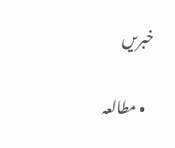خبریں

  • مطالعہ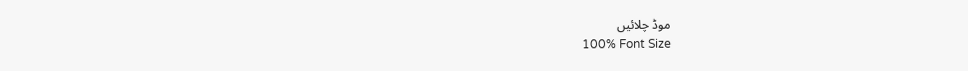موڈ چلائیں
    100% Font Size